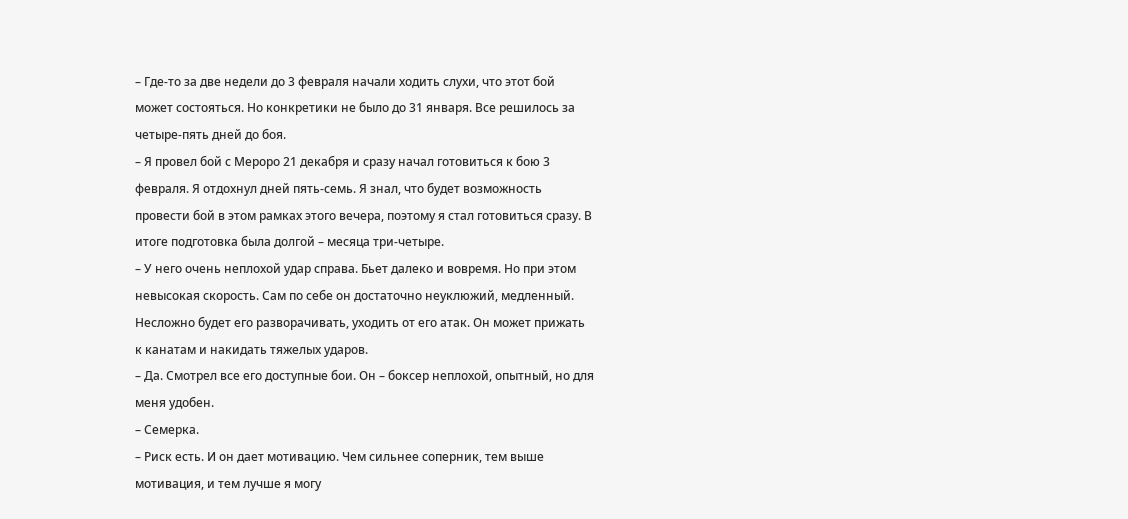– Где-то за две недели до 3 февраля начали ходить слухи, что этот бой может состояться. Но конкретики не было до 31 января. Все решилось за четыре-пять дней до боя.
– Я провел бой с Мероро 21 декабря и сразу начал готовиться к бою 3 февраля. Я отдохнул дней пять-семь. Я знал, что будет возможность провести бой в этом рамках этого вечера, поэтому я стал готовиться сразу. В итоге подготовка была долгой – месяца три-четыре.
– У него очень неплохой удар справа. Бьет далеко и вовремя. Но при этом невысокая скорость. Сам по себе он достаточно неуклюжий, медленный. Несложно будет его разворачивать, уходить от его атак. Он может прижать к канатам и накидать тяжелых ударов.
– Да. Смотрел все его доступные бои. Он – боксер неплохой, опытный, но для меня удобен.
– Семерка.
– Риск есть. И он дает мотивацию. Чем сильнее соперник, тем выше мотивация, и тем лучше я могу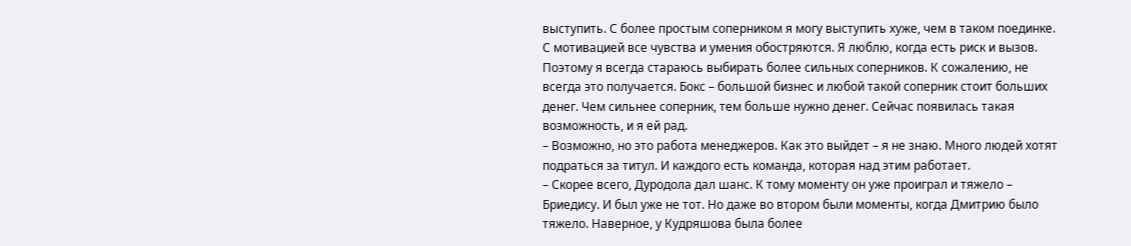выступить. С более простым соперником я могу выступить хуже, чем в таком поединке. С мотивацией все чувства и умения обостряются. Я люблю, когда есть риск и вызов. Поэтому я всегда стараюсь выбирать более сильных соперников. К сожалению, не всегда это получается. Бокс – большой бизнес и любой такой соперник стоит больших денег. Чем сильнее соперник, тем больше нужно денег. Сейчас появилась такая возможность, и я ей рад.
– Возможно, но это работа менеджеров. Как это выйдет – я не знаю. Много людей хотят подраться за титул. И каждого есть команда, которая над этим работает.
– Скорее всего, Дуродола дал шанс. К тому моменту он уже проиграл и тяжело – Бриедису. И был уже не тот. Но даже во втором были моменты, когда Дмитрию было тяжело. Наверное, у Кудряшова была более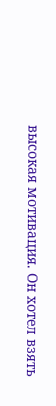высокая мотивация. Он хотел взять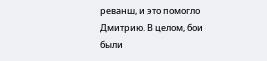реванш, и это помогло Дмитрию. В целом, бои были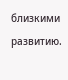близкими развитию.